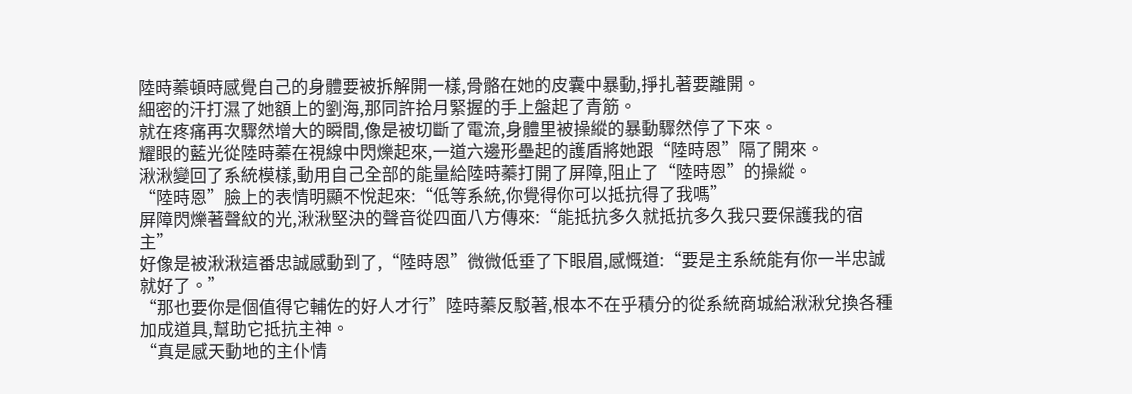陸時蓁頓時感覺自己的身體要被拆解開一樣,骨骼在她的皮囊中暴動,掙扎著要離開。
細密的汗打濕了她額上的劉海,那同許拾月緊握的手上盤起了青筋。
就在疼痛再次驟然增大的瞬間,像是被切斷了電流,身體里被操縱的暴動驟然停了下來。
耀眼的藍光從陸時蓁在視線中閃爍起來,一道六邊形壘起的護盾將她跟“陸時恩”隔了開來。
湫湫變回了系統模樣,動用自己全部的能量給陸時蓁打開了屏障,阻止了“陸時恩”的操縱。
“陸時恩”臉上的表情明顯不悅起來:“低等系統,你覺得你可以抵抗得了我嗎”
屏障閃爍著聲紋的光,湫湫堅決的聲音從四面八方傳來:“能抵抗多久就抵抗多久我只要保護我的宿主”
好像是被湫湫這番忠誠感動到了,“陸時恩”微微低垂了下眼眉,感慨道:“要是主系統能有你一半忠誠就好了。”
“那也要你是個值得它輔佐的好人才行”陸時蓁反駁著,根本不在乎積分的從系統商城給湫湫兌換各種加成道具,幫助它抵抗主神。
“真是感天動地的主仆情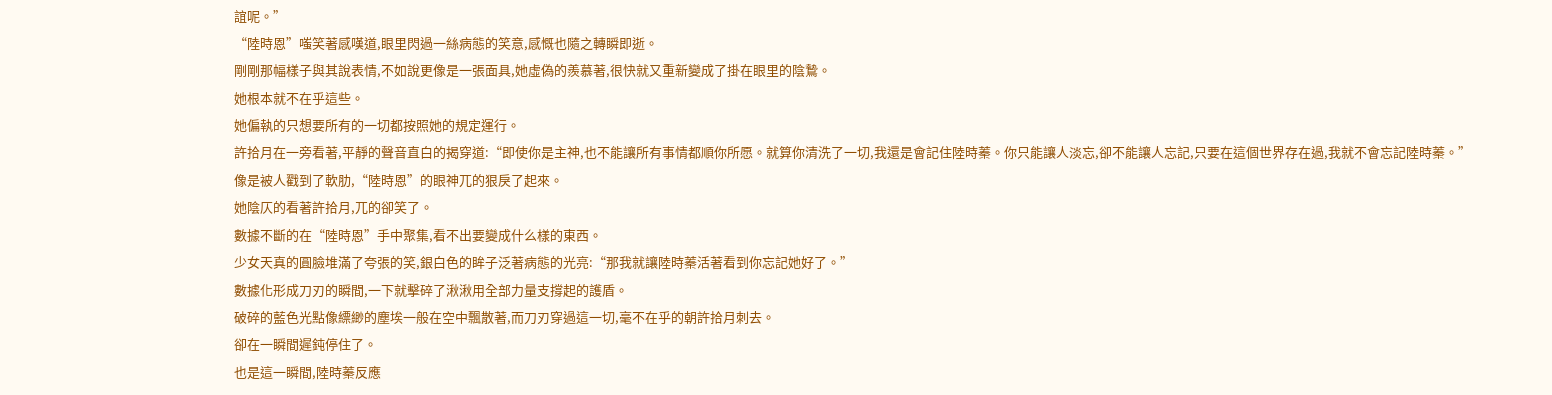誼呢。”
“陸時恩”嗤笑著感嘆道,眼里閃過一絲病態的笑意,感慨也隨之轉瞬即逝。
剛剛那幅樣子與其說表情,不如說更像是一張面具,她虛偽的羨慕著,很快就又重新變成了掛在眼里的陰鷙。
她根本就不在乎這些。
她偏執的只想要所有的一切都按照她的規定運行。
許拾月在一旁看著,平靜的聲音直白的揭穿道:“即使你是主神,也不能讓所有事情都順你所愿。就算你清洗了一切,我還是會記住陸時蓁。你只能讓人淡忘,卻不能讓人忘記,只要在這個世界存在過,我就不會忘記陸時蓁。”
像是被人戳到了軟肋,“陸時恩”的眼神兀的狠戾了起來。
她陰仄的看著許拾月,兀的卻笑了。
數據不斷的在“陸時恩”手中聚集,看不出要變成什么樣的東西。
少女天真的圓臉堆滿了夸張的笑,銀白色的眸子泛著病態的光亮:“那我就讓陸時蓁活著看到你忘記她好了。”
數據化形成刀刃的瞬間,一下就擊碎了湫湫用全部力量支撐起的護盾。
破碎的藍色光點像縹緲的塵埃一般在空中飄散著,而刀刃穿過這一切,毫不在乎的朝許拾月刺去。
卻在一瞬間遲鈍停住了。
也是這一瞬間,陸時蓁反應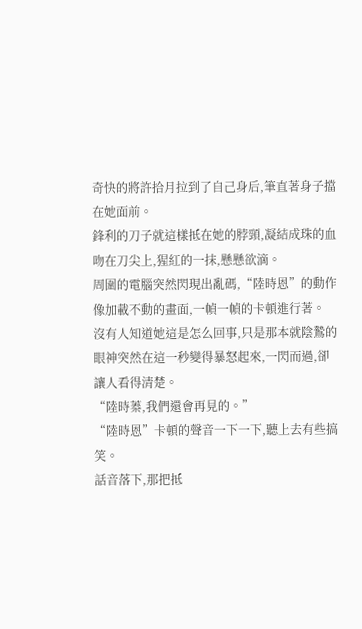奇快的將許拾月拉到了自己身后,筆直著身子擋在她面前。
鋒利的刀子就這樣抵在她的脖頸,凝結成珠的血吻在刀尖上,猩紅的一抹,懸懸欲滴。
周圍的電腦突然閃現出亂碼,“陸時恩”的動作像加載不動的畫面,一幀一幀的卡頓進行著。
沒有人知道她這是怎么回事,只是那本就陰鷙的眼神突然在這一秒變得暴怒起來,一閃而過,卻讓人看得清楚。
“陸時蓁,我們還會再見的。”
“陸時恩”卡頓的聲音一下一下,聽上去有些搞笑。
話音落下,那把抵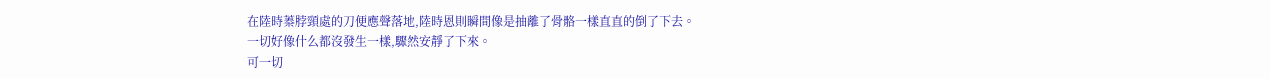在陸時蓁脖頸處的刀便應聲落地,陸時恩則瞬間像是抽離了骨骼一樣直直的倒了下去。
一切好像什么都沒發生一樣,驟然安靜了下來。
可一切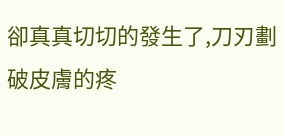卻真真切切的發生了,刀刃劃破皮膚的疼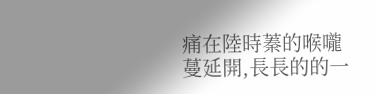痛在陸時蓁的喉嚨蔓延開,長長的的一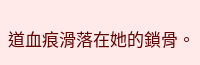道血痕滑落在她的鎖骨。